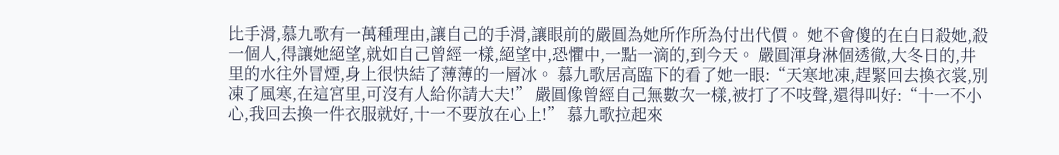比手滑,慕九歌有一萬種理由,讓自己的手滑,讓眼前的嚴圓為她所作所為付出代價。 她不會傻的在白日殺她,殺一個人,得讓她絕望,就如自己曾經一樣,絕望中,恐懼中,一點一滴的,到今天。 嚴圓渾身淋個透徹,大冬日的,井里的水往外冒煙,身上很快結了薄薄的一層冰。 慕九歌居高臨下的看了她一眼:“天寒地凍,趕緊回去換衣裳,別凍了風寒,在這宮里,可沒有人給你請大夫!” 嚴圓像曾經自己無數次一樣,被打了不吱聲,還得叫好:“十一不小心,我回去換一件衣服就好,十一不要放在心上!” 慕九歌拉起來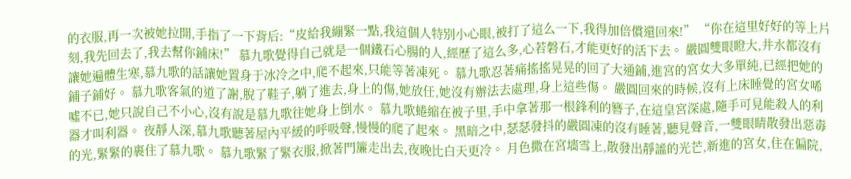的衣服,再一次被她拉開,手指了一下背后:“皮給我繃緊一點,我這個人特別小心眼,被打了這么一下,我得加倍償還回來!” “你在這里好好的等上片刻,我先回去了,我去幫你鋪床!” 慕九歌覺得自己就是一個鐵石心腸的人,經歷了這么多,心若磐石,才能更好的活下去。 嚴圓雙眼瞪大,井水都沒有讓她遍體生寒,慕九歌的話讓她置身于冰冷之中,爬不起來,只能等著凍死。 慕九歌忍著痛搖搖晃晃的回了大通鋪,進宮的宮女大多單純,已經把她的鋪子鋪好。 慕九歌客氣的道了謝,脫了鞋子,躺了進去,身上的傷,她放任,她沒有辦法去處理,身上這些傷。 嚴圓回來的時候,沒有上床睡覺的宮女唏噓不已,她只說自己不小心,沒有說是慕九歌往她身上倒水。 慕九歌蜷縮在被子里,手中拿著那一根鋒利的簪子,在這皇宮深處,隨手可見能殺人的利器才叫利器。 夜靜人深,慕九歌聽著屋內平緩的呼吸聲,慢慢的爬了起來。 黑暗之中,瑟瑟發抖的嚴圓凍的沒有睡著,聽見聲音,一雙眼睛散發出惡毒的光,緊緊的裹住了慕九歌。 慕九歌緊了緊衣服,掀著門簾走出去,夜晚比白天更冷。 月色撒在宮墻雪上,散發出靜謐的光芒,新進的宮女,住在偏院,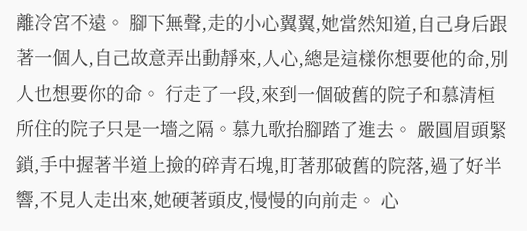離冷宮不遠。 腳下無聲,走的小心翼翼,她當然知道,自己身后跟著一個人,自己故意弄出動靜來,人心,總是這樣你想要他的命,別人也想要你的命。 行走了一段,來到一個破舊的院子和慕清桓所住的院子只是一墻之隔。慕九歌抬腳踏了進去。 嚴圓眉頭緊鎖,手中握著半道上撿的碎青石塊,盯著那破舊的院落,過了好半響,不見人走出來,她硬著頭皮,慢慢的向前走。 心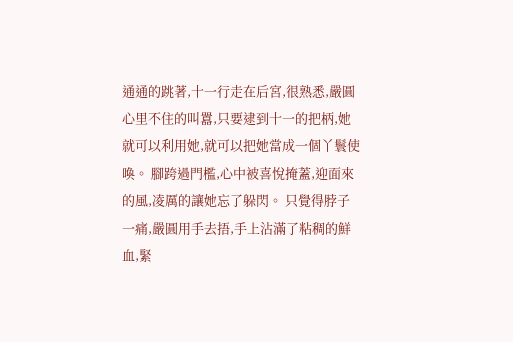通通的跳著,十一行走在后宮,很熟悉,嚴圓心里不住的叫囂,只要逮到十一的把柄,她就可以利用她,就可以把她當成一個丫鬟使喚。 腳跨過門檻,心中被喜悅掩蓋,迎面來的風,凌厲的讓她忘了躲閃。 只覺得脖子一痛,嚴圓用手去捂,手上沾滿了粘稠的鮮血,緊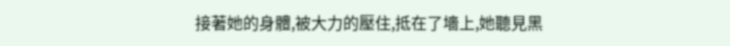接著她的身體,被大力的壓住,抵在了墻上,她聽見黑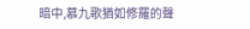暗中,慕九歌猶如修羅的聲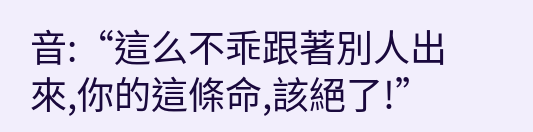音:“這么不乖跟著別人出來,你的這條命,該絕了!”